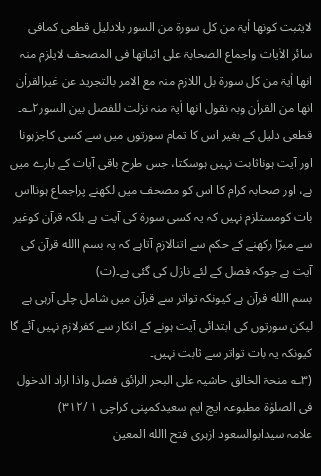لایثبت کونھا اٰیۃ من کل سورۃ من السور بلادلیل قطعی کمافی سائر الاٰیات واجماع الصحابۃ علی اثباتھا فی المصحف لایلزم منہ انھا اٰیۃ من کل سورۃ بل اللازم منہ مع الامر بالتجرید عن غیرالقراٰن انھا من القراٰن وبہ نقول انھا اٰیۃ منہ نزلت للفصل بین السور۲؎۔
قطعی دلیل کے بغیر اس کا تمام سورتوں میں سے کسی کاجزہونا اور آیت ہوناثابت نہیں ہوسکتا، جس طرح باقی آیات کے بارے میں ہے، اور صحابہ کرام کا اس کو مصحف میں لکھنے پراجماع ہونااس بات کومستلزم نہیں کہ یہ کسی سورۃ کی آیت ہے بلکہ قرآن کوغیر سے مبرّا رکھنے کے حکم سے اتنالازم آتاہے کہ یہ بسم االله قرآن کی آیت ہے جوکہ فصل کے لئے نازل کی گئی ہے۔(ت)
بسم االله قرآن ہے کیونکہ تواتر سے قرآن میں شامل چلی آرہی ہے لیکن سورتوں کی ابتدائی آیت ہونے کے انکار سے کفرلازم نہیں آئے گا کیونکہ یہ بات تواتر سے ثابت نہیں۔
(۳؎ منحۃ الخالق حاشیہ علی البحر الرائق فصل واذا اراد الدخول فی الصلوٰۃ مطبوعہ ایچ ایم سعیدکمپنی کراچی ۱ /۳۱۲)
علامہ سیدابوالسعود ازہری فتح االله المعین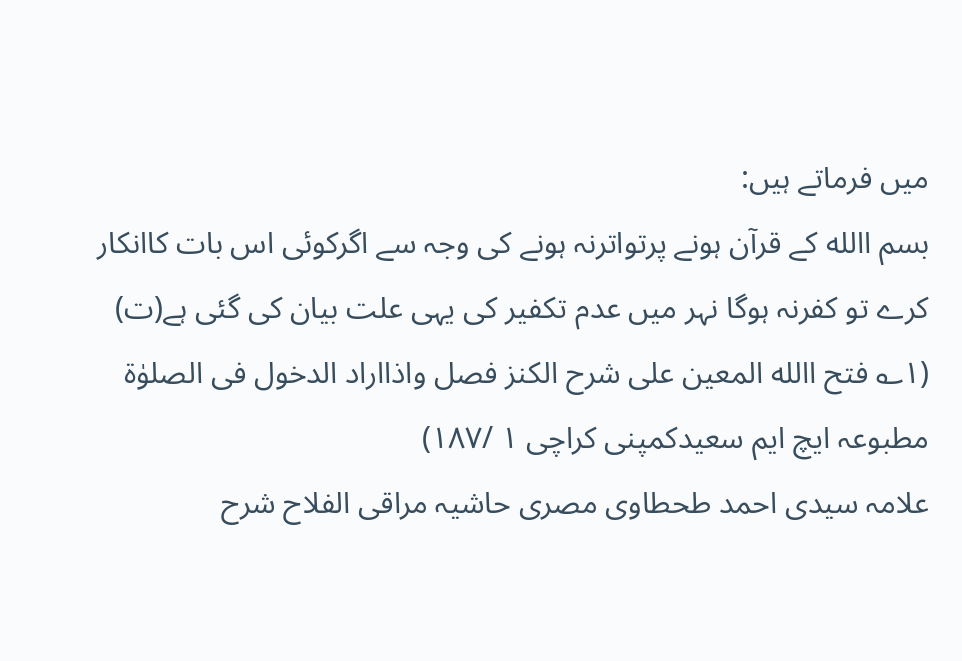میں فرماتے ہیں:
بسم االله کے قرآن ہونے پرتواترنہ ہونے کی وجہ سے اگرکوئی اس بات کاانکار کرے تو کفرنہ ہوگا نہر میں عدم تکفیر کی یہی علت بیان کی گئی ہے(ت)
(۱؎ فتح االله المعین علی شرح الکنز فصل واذااراد الدخول فی الصلوٰۃ مطبوعہ ایچ ایم سعیدکمپنی کراچی ۱ /۱۸۷)
علامہ سیدی احمد طحطاوی مصری حاشیہ مراقی الفلاح شرح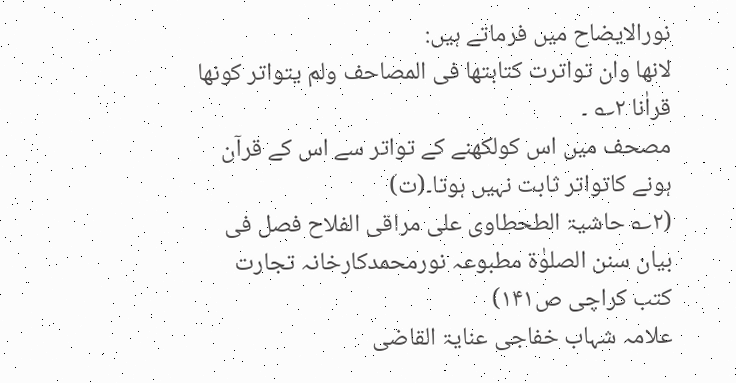نورالایضاح میں فرماتے ہیں:
لانھا وان تواترت کتابتھا فی المصاحف ولم یتواتر کونھا قراٰنا ۲؎ ۔
مصحف میں اس کولکھنے کے تواتر سے اس کے قرآن ہونے کاتواتر ثابت نہیں ہوتا۔(ت)
(۲؎ حاشیۃ الطحطاوی علی مراقی الفلاح فصل فی بیان سنن الصلوٰۃ مطبوعہ نورمحمدکارخانہ تجارت کتب کراچی ص۱۴۱)
علامہ شہاب خفاجی عنایۃ القاضی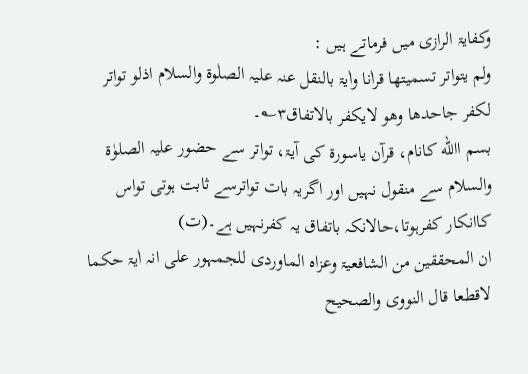وکفایۃ الرازی میں فرماتے ہیں :
ولم یتواتر تسمیتھا قراٰنا واٰیۃ بالنقل عنہ علیہ الصلٰوۃ والسلام اذلو تواتر لکفر جاحدھا وھو لایکفر بالاتفاق۳؎۔
بسم االله کانام، قرآن یاسورۃ کی آیۃ، تواتر سے حضور علیہ الصلوٰۃ والسلام سے منقول نہیں اور اگریہ بات تواترسے ثابت ہوتی تواس کاانکار کفرہوتا،حالانکہ باتفاق یہ کفرنہیں ہے۔(ت)
ان المحققین من الشافعیۃ وعزاہ الماوردی للجمہور علی انہ اٰیۃ حکما لاقطعا قال النووی والصحیح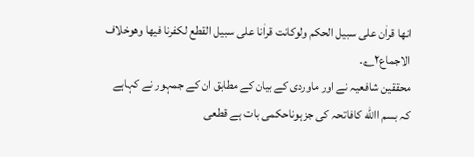انھا قراٰن علی سبیل الحکم ولوکانت قراٰنا علی سبیل القطع لکفرنا فیھا وھوخلاف الاجماع۲؎۔
محققین شافعیہ نے اور ماوردی کے بیان کے مطابق ان کے جمہور نے کہاہے کہ بسم االله کافاتحہ کی جزہوناحکمی بات ہے قطعی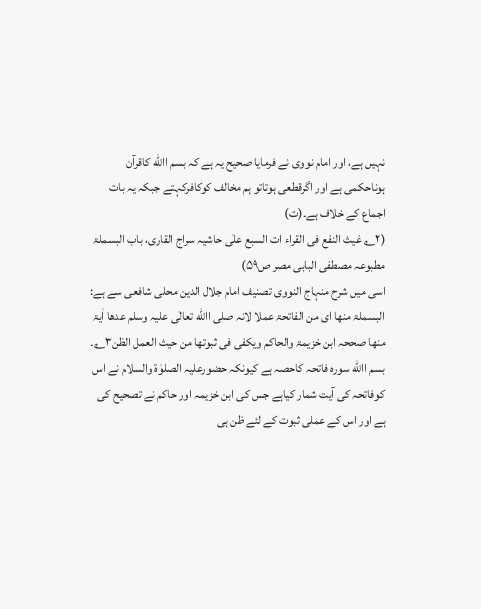نہیں ہے، اور امام نووی نے فرمایا صحیح یہ ہے کہ بسم االله کاقرآن ہوناحکمی ہے اور اگرقطعی ہوتاتو ہم مخالف کوکافرکہتے جبکہ یہ بات اجماع کے خلاف ہے۔(ت)
(۲؎ غیث النفع فی القراء ات السبع علٰی حاشیہ سراج القاری، باب البسملۃ مطبوعہ مصطفی البابی مصر ص۵۹)
اسی میں شرح منہاج النووی تصنیف امام جلال الدین محلی شافعی سے ہے:
البسملۃ منھا ای من الفاتحۃ عملا لانہ صلی االله تعالٰی علیہ وسلم عدھا اٰیۃ منھا صححہ ابن خزیمۃ والحاکم ویکفی فی ثبوتھا من حیث العمل الظن۳؎۔
بسم االله سورہ فاتحہ کاحصہ ہے کیونکہ حضورعلیہ الصلوٰۃ والسلام نے اس کوفاتحہ کی آیت شمار کیاہے جس کی ابن خزیمہ اور حاکم نے تصحیح کی ہے اور اس کے عملی ثبوت کے لئے ظن ہی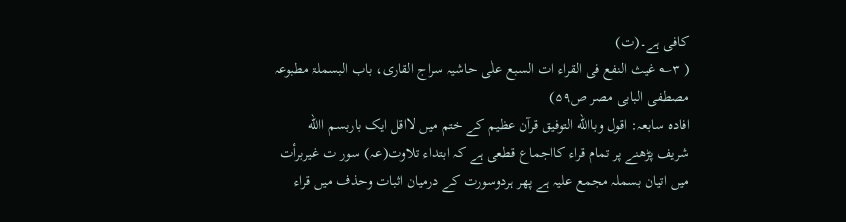کافی ہے۔(ت)
( ۳؎ غیث النفع فی القراء ات السبع علٰی حاشیہ سراج القاری، باب البسملۃ مطبوعہ مصطفی البابی مصر ص۵۹)
افادہ سابعہ: اقول وباالله التوفیق قرآن عظیم کے ختم میں لااقل ایک باربسم االله شریف پڑھنے پر تمام قراء کااجماع قطعی ہے کہ ابتداء تلاوت(عـہ) سور ت غیربرأت میں اتیان بسملہ مجمع علیہ ہے پھر ہردوسورت کے درمیان اثبات وحذف میں قراء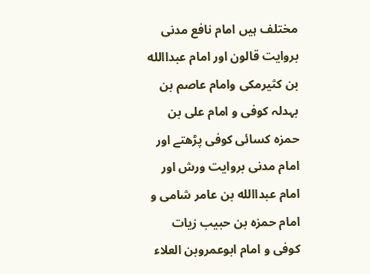مختلف ہیں امام نافع مدنی بروایت قالون اور امام عبداالله بن کثیرمکی وامام عاصم بن بہدلہ کوفی و امام علی بن حمزہ کسائی کوفی پڑھتے اور امام مدنی بروایت ورش اور امام عبداالله بن عامر شامی و امام حمزہ بن حبیب زیات کوفی و امام ابوعمروبن العلاء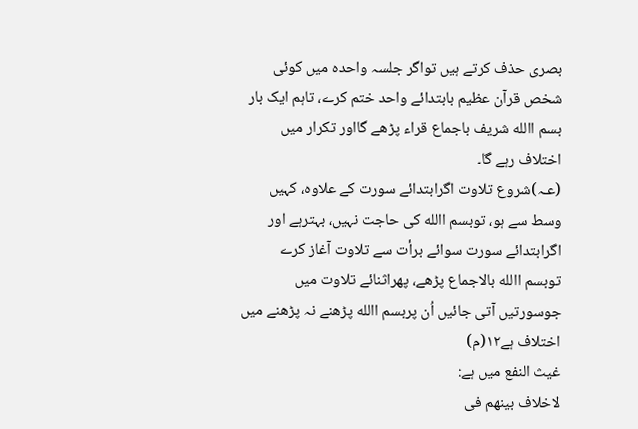بصری حذف کرتے ہیں تواگر جلسہ واحدہ میں کوئی شخص قرآن عظیم بابتدائے واحد ختم کرے، تاہم ایک بار بسم االله شریف باجماع قراء پڑھے گااور تکرار میں اختلاف رہے گا۔
(عـہ)شروع تلاوت اگرابتدائے سورت کے علاوہ، کہیں وسط سے ہو، توبسم االله کی حاجت نہیں، بہترہے اور اگرابتدائے سورت سوائے برأت سے تلاوت آغاز کرے توبسم االله بالاجماع پڑھے، پھراثنائے تلاوت میں جوسورتیں آتی جائیں اُن پربسم االله پڑھنے نہ پڑھنے میں اختلاف ہے۱۲(م)
غیث النفع میں ہے:
لاخلاف بینھم فی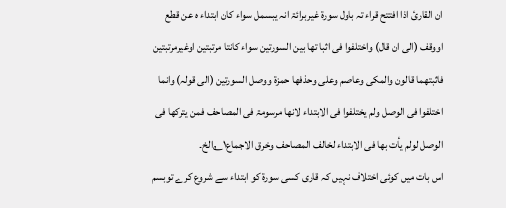ان القارئ اذا افتتح قراء تہ باول سورۃ غیربرائۃ انہ یبسمل سواء کان ابتداء ہ عن قطع اووقف (الی ان قال) واختلفوا فی اثبا تھا بین السورتین سواء کانتا مرتبتین اوغیرمرتبتین فاثبتھما قالون والمکی وعاصم وعلی وحذفھا حمزۃ ووصل السورتین (الی قولہ) وانما اختلفوا فی الوصل ولم یختلفوا فی الابتداء لانھا مرسومۃ فی المصاحف فمن یترکھا فی الوصل لولم یأت بھا فی الابتداء لخالف المصاحف وخرق الاجماع۱؎الخ۔
اس بات میں کوئی اختلاف نہیں کہ قاری کسی سورۃ کو ابتداء سے شروع کرے توبسم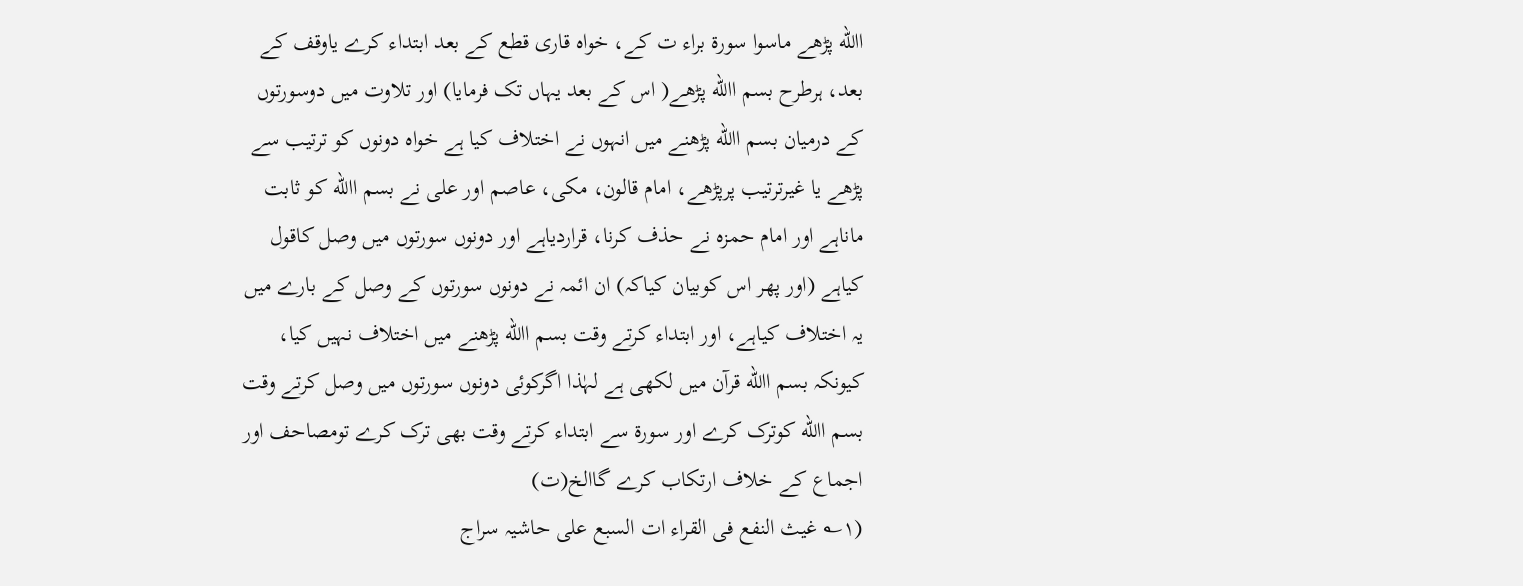االله پڑھے ماسوا سورۃ براء ت کے، خواہ قاری قطع کے بعد ابتداء کرے یاوقف کے بعد، ہرطرح بسم االله پڑھے( اس کے بعد یہاں تک فرمایا) اور تلاوت میں دوسورتوں کے درمیان بسم االله پڑھنے میں انہوں نے اختلاف کیا ہے خواہ دونوں کو ترتیب سے پڑھے یا غیرترتیب پرپڑھے، امام قالون، مکی، عاصم اور علی نے بسم االله کو ثابت ماناہے اور امام حمزہ نے حذف کرنا، قراردیاہے اور دونوں سورتوں میں وصل کاقول کیاہے (اور پھر اس کوبیان کیاکہ) ان ائمہ نے دونوں سورتوں کے وصل کے بارے میں یہ اختلاف کیاہے، اور ابتداء کرتے وقت بسم االله پڑھنے میں اختلاف نہیں کیا، کیونکہ بسم االله قرآن میں لکھی ہے لہٰذا اگرکوئی دونوں سورتوں میں وصل کرتے وقت بسم االله کوترک کرے اور سورۃ سے ابتداء کرتے وقت بھی ترک کرے تومصاحف اور اجماع کے خلاف ارتکاب کرے گاالخ(ت)
(۱؎ غیث النفع فی القراء ات السبع علی حاشیہ سراج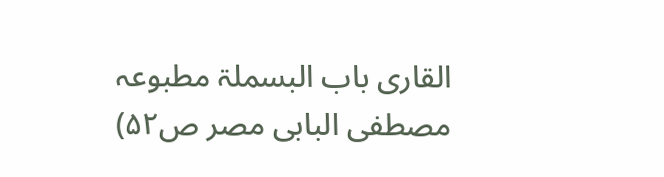القاری باب البسملۃ مطبوعہ مصطفی البابی مصر ص۵۲)